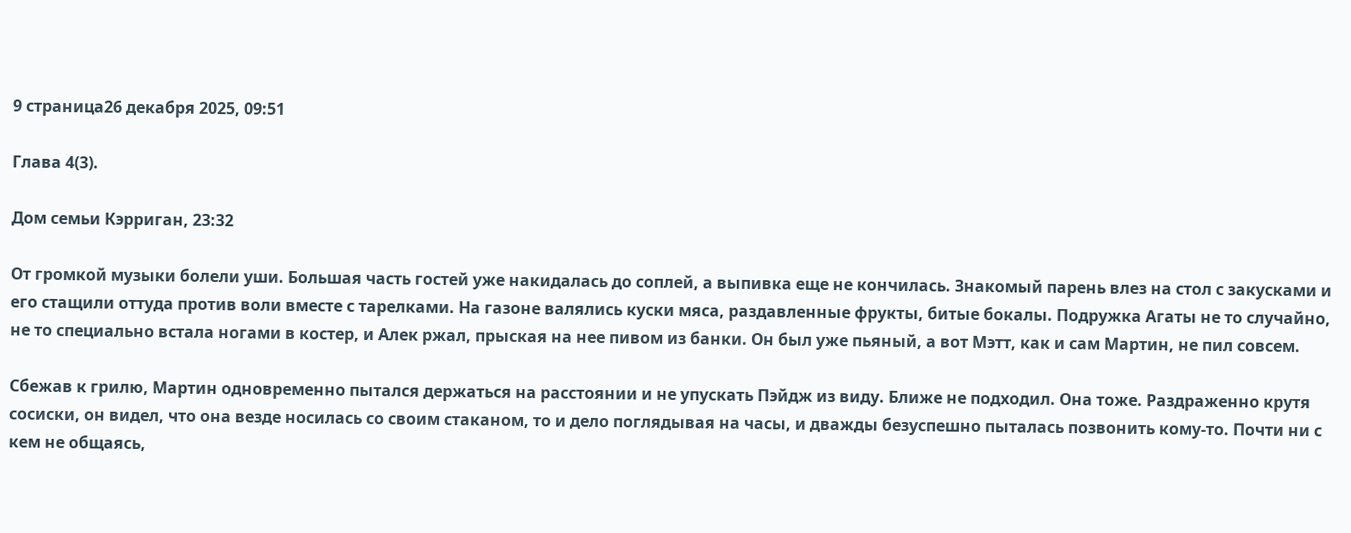9 страница26 декабря 2025, 09:51

Глава 4(3).

Дом семьи Кэрриган, 23:32

От громкой музыки болели уши. Большая часть гостей уже накидалась до соплей, а выпивка еще не кончилась. Знакомый парень влез на стол с закусками и его стащили оттуда против воли вместе с тарелками. На газоне валялись куски мяса, раздавленные фрукты, битые бокалы. Подружка Агаты не то случайно, не то специально встала ногами в костер, и Алек ржал, прыская на нее пивом из банки. Он был уже пьяный, а вот Мэтт, как и сам Мартин, не пил совсем.

Сбежав к грилю, Мартин одновременно пытался держаться на расстоянии и не упускать Пэйдж из виду. Ближе не подходил. Она тоже. Раздраженно крутя сосиски, он видел, что она везде носилась со своим стаканом, то и дело поглядывая на часы, и дважды безуспешно пыталась позвонить кому-то. Почти ни с кем не общаясь,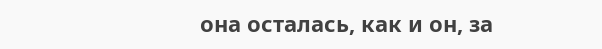она осталась, как и он, за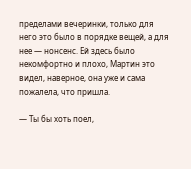пределами вечеринки, только для него это было в порядке вещей, а для нее — нонсенс. Ей здесь было некомфортно и плохо, Мартин это видел, наверное, она уже и сама пожалела, что пришла.

— Ты бы хоть поел,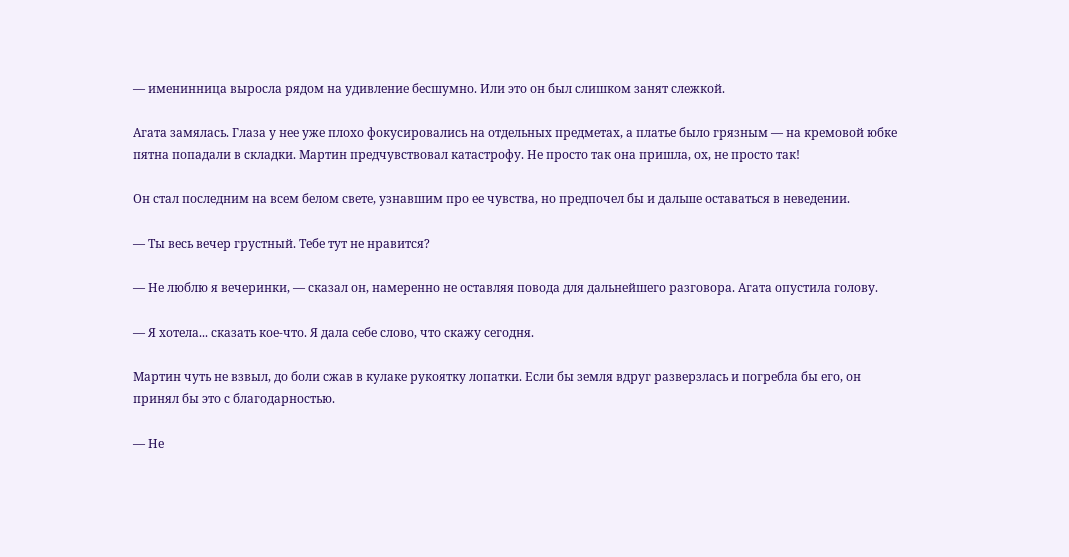— именинница выросла рядом на удивление бесшумно. Или это он был слишком занят слежкой.

Агата замялась. Глаза у нее уже плохо фокусировались на отдельных предметах, а платье было грязным — на кремовой юбке пятна попадали в складки. Мартин предчувствовал катастрофу. Не просто так она пришла, ох, не просто так!

Он стал последним на всем белом свете, узнавшим про ее чувства, но предпочел бы и дальше оставаться в неведении.

— Ты весь вечер грустный. Тебе тут не нравится?

— Не люблю я вечеринки, — сказал он, намеренно не оставляя повода для дальнейшего разговора. Агата опустила голову.

— Я хотела... сказать кое-что. Я дала себе слово, что скажу сегодня.

Мартин чуть не взвыл, до боли сжав в кулаке рукоятку лопатки. Если бы земля вдруг разверзлась и погребла бы его, он принял бы это с благодарностью.

— Не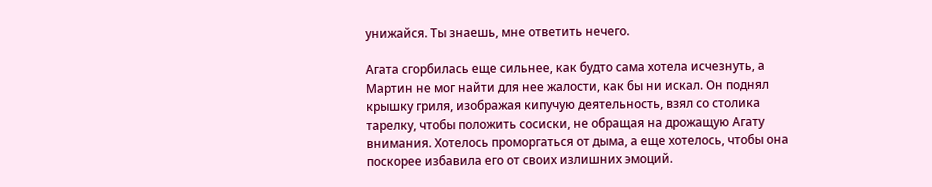унижайся. Ты знаешь, мне ответить нечего.

Агата сгорбилась еще сильнее, как будто сама хотела исчезнуть, а Мартин не мог найти для нее жалости, как бы ни искал. Он поднял крышку гриля, изображая кипучую деятельность, взял со столика тарелку, чтобы положить сосиски, не обращая на дрожащую Агату внимания. Хотелось проморгаться от дыма, а еще хотелось, чтобы она поскорее избавила его от своих излишних эмоций.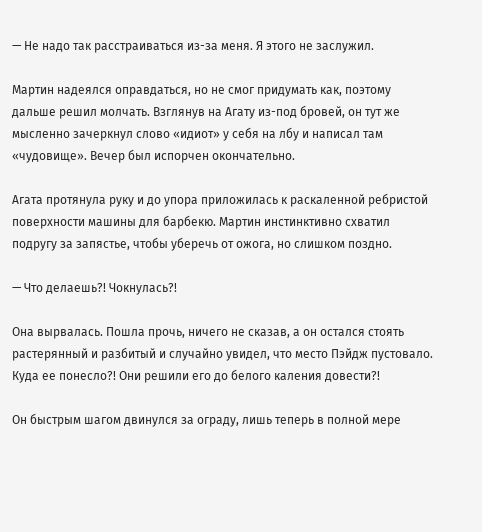— Не надо так расстраиваться из-за меня. Я этого не заслужил.

Мартин надеялся оправдаться, но не смог придумать как, поэтому дальше решил молчать. Взглянув на Агату из-под бровей, он тут же мысленно зачеркнул слово «идиот» у себя на лбу и написал там «чудовище». Вечер был испорчен окончательно.

Агата протянула руку и до упора приложилась к раскаленной ребристой поверхности машины для барбекю. Мартин инстинктивно схватил подругу за запястье, чтобы уберечь от ожога, но слишком поздно.

— Что делаешь?! Чокнулась?!

Она вырвалась. Пошла прочь, ничего не сказав, а он остался стоять растерянный и разбитый и случайно увидел, что место Пэйдж пустовало. Куда ее понесло?! Они решили его до белого каления довести?!

Он быстрым шагом двинулся за ограду, лишь теперь в полной мере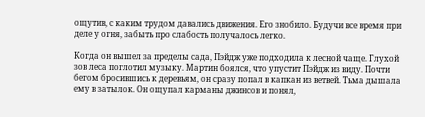ощутив, с каким трудом давались движения. Его знобило. Будучи все время при деле у огня, забыть про слабость получалось легко.

Когда он вышел за пределы сада, Пэйдж уже подходила к лесной чаще. Глухой зов леса поглотил музыку. Мартин боялся, что упустит Пэйдж из виду. Почти бегом бросившись к деревьям, он сразу попал в капкан из ветвей. Тьма дышала ему в затылок. Он ощупал карманы джинсов и понял,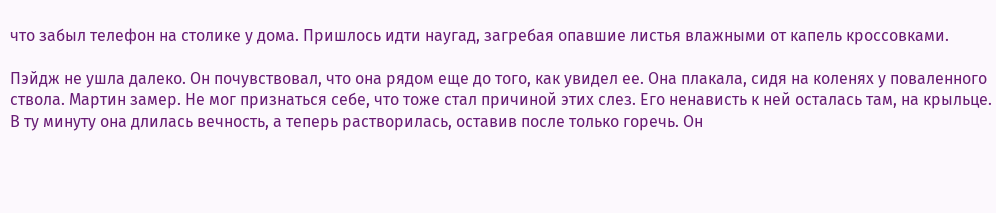что забыл телефон на столике у дома. Пришлось идти наугад, загребая опавшие листья влажными от капель кроссовками.

Пэйдж не ушла далеко. Он почувствовал, что она рядом еще до того, как увидел ее. Она плакала, сидя на коленях у поваленного ствола. Мартин замер. Не мог признаться себе, что тоже стал причиной этих слез. Его ненависть к ней осталась там, на крыльце. В ту минуту она длилась вечность, а теперь растворилась, оставив после только горечь. Он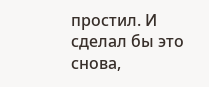простил. И сделал бы это снова,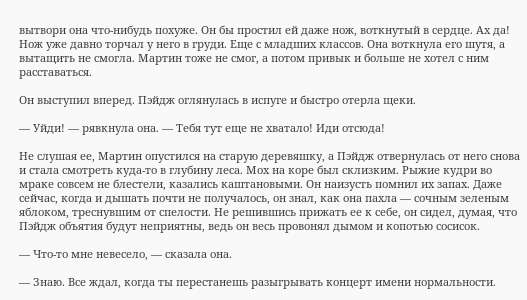вытвори она что-нибудь похуже. Он бы простил ей даже нож, воткнутый в сердце. Ах да! Нож уже давно торчал у него в груди. Еще с младших классов. Она воткнула его шутя, а вытащить не смогла. Мартин тоже не смог, а потом привык и больше не хотел с ним расставаться.

Он выступил вперед. Пэйдж оглянулась в испуге и быстро отерла щеки.

— Уйди! — рявкнула она. — Тебя тут еще не хватало! Иди отсюда!

Не слушая ее, Мартин опустился на старую деревяшку, а Пэйдж отвернулась от него снова и стала смотреть куда-то в глубину леса. Мох на коре был склизким. Рыжие кудри во мраке совсем не блестели, казались каштановыми. Он наизусть помнил их запах. Даже сейчас, когда и дышать почти не получалось, он знал, как она пахла — сочным зеленым яблоком, треснувшим от спелости. Не решившись прижать ее к себе, он сидел, думая, что Пэйдж объятия будут неприятны, ведь он весь провонял дымом и копотью сосисок.

— Что-то мне невесело, — сказала она.

— Знаю. Все ждал, когда ты перестанешь разыгрывать концерт имени нормальности.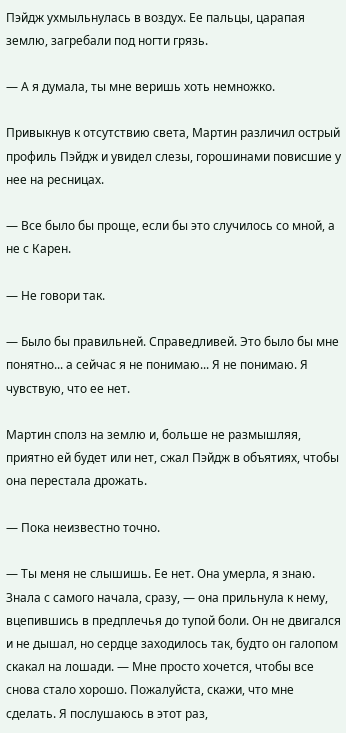Пэйдж ухмыльнулась в воздух. Ее пальцы, царапая землю, загребали под ногти грязь.

— А я думала, ты мне веришь хоть немножко.

Привыкнув к отсутствию света, Мартин различил острый профиль Пэйдж и увидел слезы, горошинами повисшие у нее на ресницах.

— Все было бы проще, если бы это случилось со мной, а не с Карен.

— Не говори так.

— Было бы правильней. Справедливей. Это было бы мне понятно... а сейчас я не понимаю... Я не понимаю. Я чувствую, что ее нет.

Мартин сполз на землю и, больше не размышляя, приятно ей будет или нет, сжал Пэйдж в объятиях, чтобы она перестала дрожать.

— Пока неизвестно точно.

— Ты меня не слышишь. Ее нет. Она умерла, я знаю. Знала с самого начала, сразу, — она прильнула к нему, вцепившись в предплечья до тупой боли. Он не двигался и не дышал, но сердце заходилось так, будто он галопом скакал на лошади. — Мне просто хочется, чтобы все снова стало хорошо. Пожалуйста, скажи, что мне сделать. Я послушаюсь в этот раз,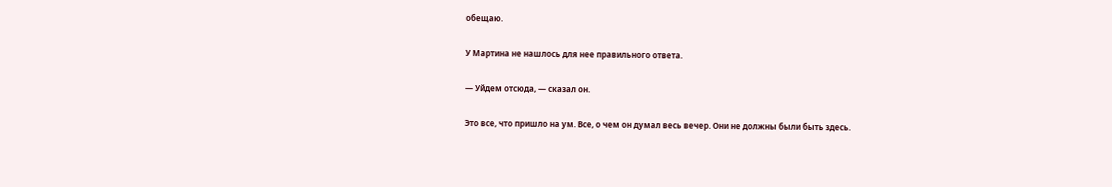обещаю.

У Мартина не нашлось для нее правильного ответа.

— Уйдем отсюда, — сказал он.

Это все, что пришло на ум. Все, о чем он думал весь вечер. Они не должны были быть здесь.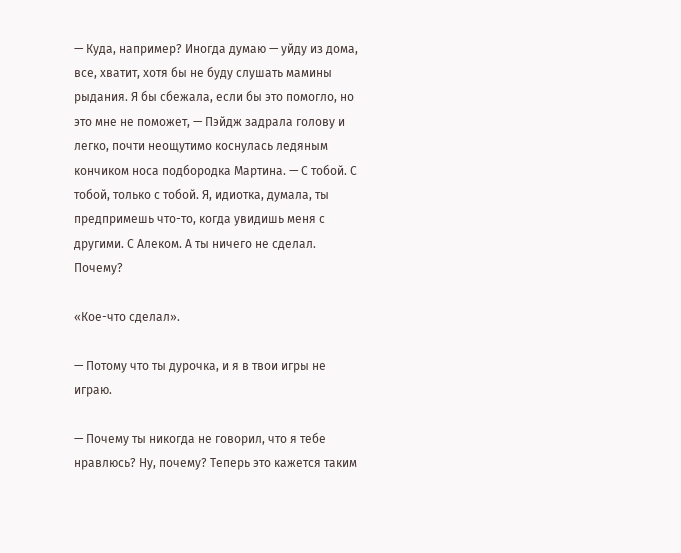— Куда, например? Иногда думаю — уйду из дома, все, хватит, хотя бы не буду слушать мамины рыдания. Я бы сбежала, если бы это помогло, но это мне не поможет, — Пэйдж задрала голову и легко, почти неощутимо коснулась ледяным кончиком носа подбородка Мартина. — С тобой. С тобой, только с тобой. Я, идиотка, думала, ты предпримешь что-то, когда увидишь меня с другими. С Алеком. А ты ничего не сделал. Почему?

«Кое-что сделал».

— Потому что ты дурочка, и я в твои игры не играю.

— Почему ты никогда не говорил, что я тебе нравлюсь? Ну, почему? Теперь это кажется таким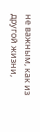не важным, как из другой жизни,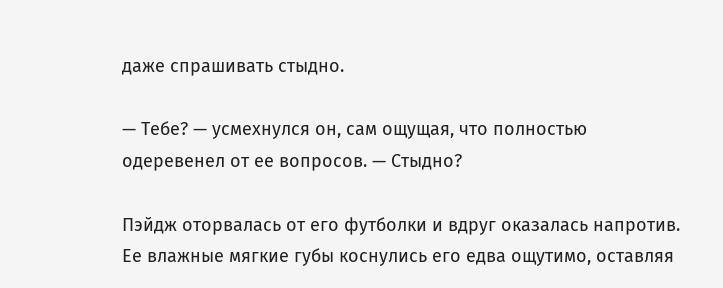даже спрашивать стыдно.

— Тебе? — усмехнулся он, сам ощущая, что полностью одеревенел от ее вопросов. — Стыдно?

Пэйдж оторвалась от его футболки и вдруг оказалась напротив. Ее влажные мягкие губы коснулись его едва ощутимо, оставляя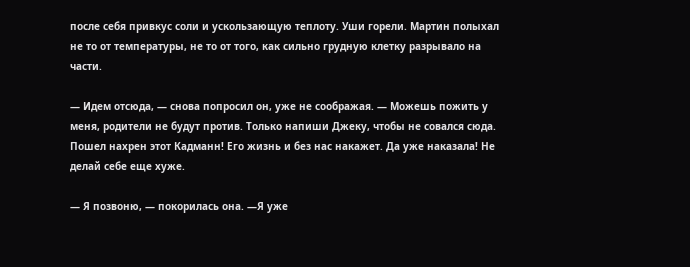после себя привкус соли и ускользающую теплоту. Уши горели. Мартин полыхал не то от температуры, не то от того, как сильно грудную клетку разрывало на части.

— Идем отсюда, — снова попросил он, уже не соображая. — Можешь пожить у меня, родители не будут против. Только напиши Джеку, чтобы не совался сюда. Пошел нахрен этот Кадманн! Его жизнь и без нас накажет. Да уже наказала! Не делай себе еще хуже.

— Я позвоню, — покорилась она. —Я уже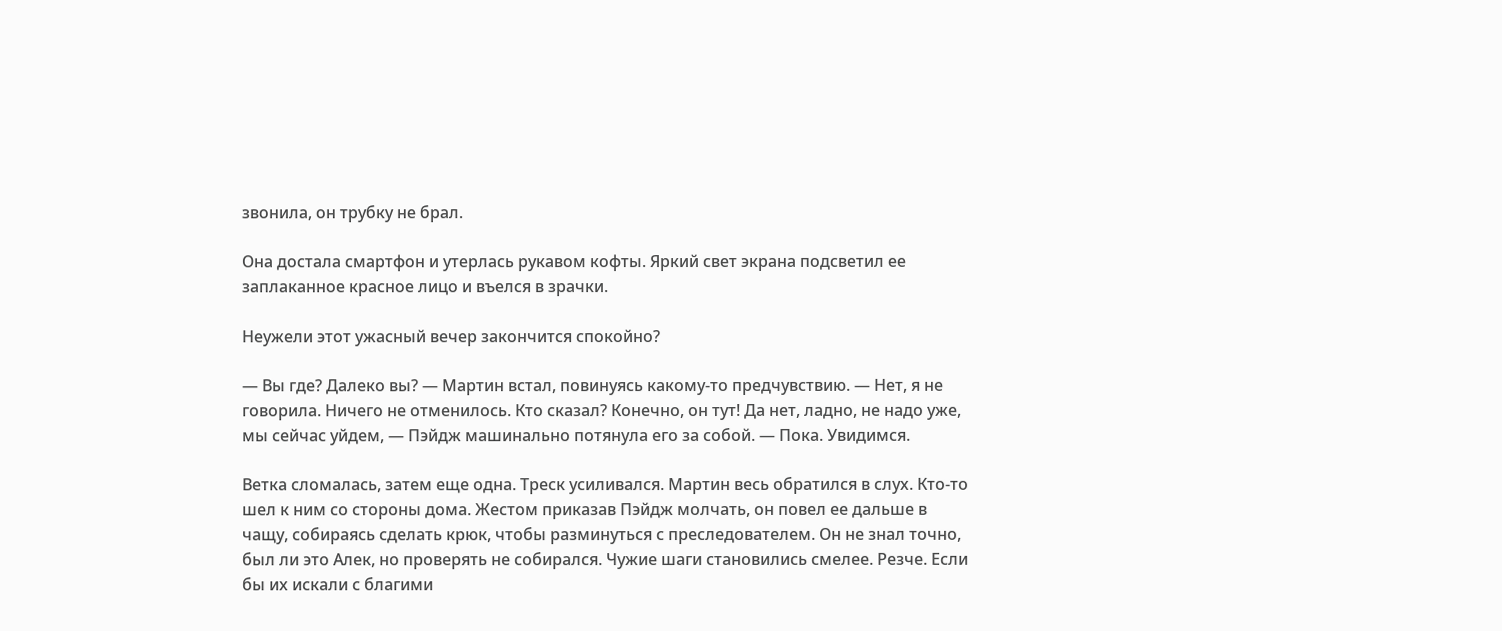звонила, он трубку не брал.

Она достала смартфон и утерлась рукавом кофты. Яркий свет экрана подсветил ее заплаканное красное лицо и въелся в зрачки.

Неужели этот ужасный вечер закончится спокойно?

— Вы где? Далеко вы? — Мартин встал, повинуясь какому-то предчувствию. — Нет, я не говорила. Ничего не отменилось. Кто сказал? Конечно, он тут! Да нет, ладно, не надо уже, мы сейчас уйдем, — Пэйдж машинально потянула его за собой. — Пока. Увидимся.

Ветка сломалась, затем еще одна. Треск усиливался. Мартин весь обратился в слух. Кто-то шел к ним со стороны дома. Жестом приказав Пэйдж молчать, он повел ее дальше в чащу, собираясь сделать крюк, чтобы разминуться с преследователем. Он не знал точно, был ли это Алек, но проверять не собирался. Чужие шаги становились смелее. Резче. Если бы их искали с благими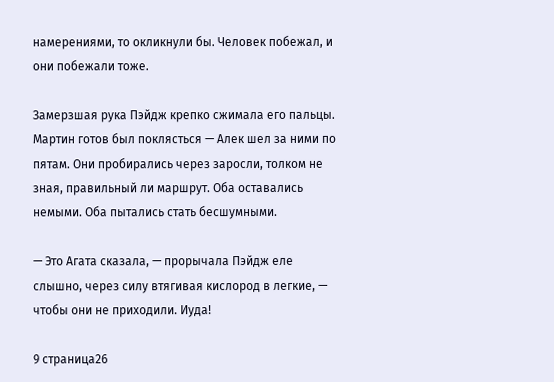намерениями, то окликнули бы. Человек побежал, и они побежали тоже.

Замерзшая рука Пэйдж крепко сжимала его пальцы. Мартин готов был поклясться — Алек шел за ними по пятам. Они пробирались через заросли, толком не зная, правильный ли маршрут. Оба оставались немыми. Оба пытались стать бесшумными.

— Это Агата сказала, — прорычала Пэйдж еле слышно, через силу втягивая кислород в легкие, — чтобы они не приходили. Иуда!

9 страница26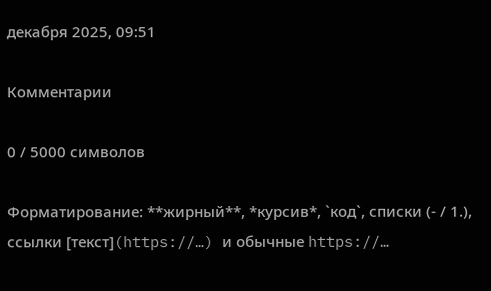декабря 2025, 09:51

Комментарии

0 / 5000 символов

Форматирование: **жирный**, *курсив*, `код`, списки (- / 1.), ссылки [текст](https://…) и обычные https://…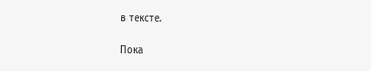в тексте.

Пока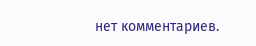нет комментариев.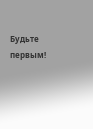Будьте первым!